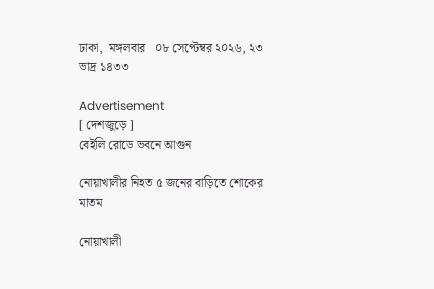ঢাকা,  মঙ্গলবার   ০৮ সেপ্টেম্বর ২০২৬, ২৩ ভাদ্র ১৪৩৩

Advertisement
[ দেশজুড়ে ]
বেইলি রোডে ভবনে আগুন

নোয়াখালীর নিহত ৫ জনের বাড়িতে শোকের মাতম

নোয়াখালী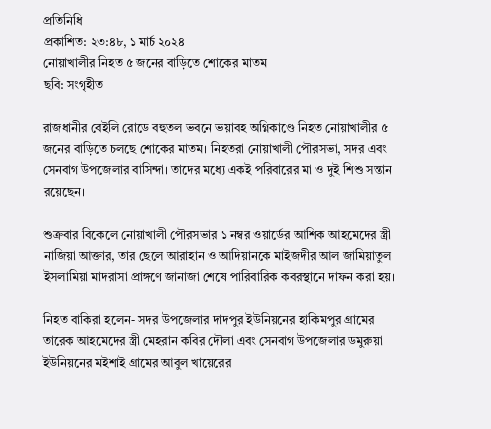প্রতিনিধি
প্রকাশিত: ২৩:৪৮, ১ মার্চ ২০২৪
নোয়াখালীর নিহত ৫ জনের বাড়িতে শোকের মাতম
ছবি: সংগৃহীত

রাজধানীর বেইলি রোডে বহুতল ভবনে ভয়াবহ অগ্নিকাণ্ডে নিহত নোয়াখালীর ৫ জনের বাড়িতে চলছে শোকের মাতম। নিহতরা নোয়াখালী পৌরসভা, সদর এবং সেনবাগ উপজেলার বাসিন্দা। তাদের মধ্যে একই পরিবারের মা ও দুই শিশু সন্তান রয়েছেন।

শুক্রবার বিকেলে নোয়াখালী পৌরসভার ১ নম্বর ওয়ার্ডের আশিক আহমেদের স্ত্রী নাজিয়া আক্তার, তার ছেলে আরাহান ও আদিয়ানকে মাইজদীর আল জামিয়াতুল ইসলামিয়া মাদরাসা প্রাঙ্গণে জানাজা শেষে পারিবারিক কবরস্থানে দাফন করা হয়।

নিহত বাকিরা হলেন- সদর উপজেলার দাদপুর ইউনিয়নের হাকিমপুর গ্রামের তারেক আহমেদের স্ত্রী মেহরান কবির দৌলা এবং সেনবাগ উপজেলার ডমুরুয়া ইউনিয়নের মইশাই গ্রামের আবুল খায়েরের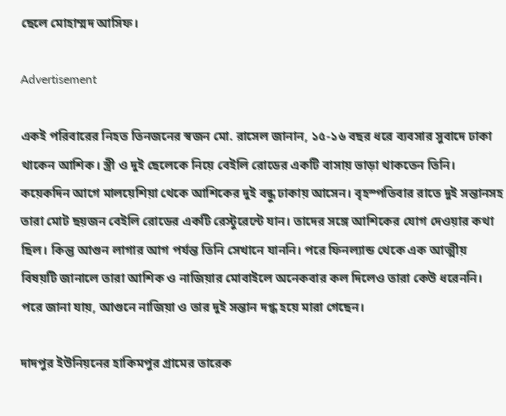ছেলে মোহাম্মদ আসিফ।

Advertisement

একই পরিবারের নিহত তিনজনের স্বজন মো. রাসেল জানান, ১৫-১৬ বছর ধরে ব্যবসার সুবাদে ঢাকা থাকেন আশিক। স্ত্রী ও দুই ছেলেকে নিয়ে বেইলি রোডের একটি বাসায় ভাড়া থাকতেন তিনি। কয়েকদিন আগে মালয়েশিয়া থেকে আশিকের দুই বন্ধু ঢাকায় আসেন। বৃহস্পতিবার রাতে দুই সন্তানসহ তারা মোট ছয়জন বেইলি রোডের একটি রেস্টুরেন্টে যান। তাদের সঙ্গে আশিকের যোগ দেওয়ার কথা ছিল। কিন্তু আগুন লাগার আগ পর্যন্ত তিনি সেখানে যাননি। পরে ফিনল্যান্ড থেকে এক আত্মীয় বিষয়টি জানালে তারা আশিক ও নাজিয়ার মোবাইলে অনেকবার কল দিলেও তারা কেউ ধরেননি। পরে জানা যায়, আগুনে নাজিয়া ও তার দুই সন্তান দগ্ধ হয়ে মারা গেছেন।

দাদপুর ইউনিয়নের হাকিমপুর গ্রামের তারেক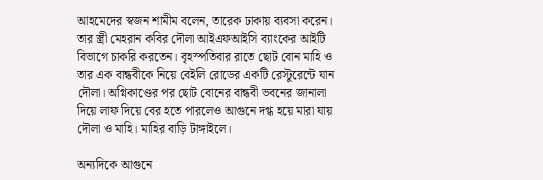আহমেদের স্বজন শামীম বলেন, তারেক ঢাকায় ব্যবসা করেন। তার স্ত্রী মেহরান কবির দৌলা আইএফআইসি ব্যাংকের আইটি বিভাগে চাকরি করতেন। বৃহস্পতিবার রাতে ছোট বোন মাহি ও তার এক বান্ধবীকে নিয়ে বেইলি রোডের একটি রেস্টুরেন্টে যান দৌলা। অগ্নিকাণ্ডের পর ছোট বোনের বান্ধবী ভবনের জানালা দিয়ে লাফ দিয়ে বের হতে পারলেও আগুনে দগ্ধ হয়ে মারা যায় দৌলা ও মাহি। মাহির বাড়ি টাঙ্গাইলে।

অন্যদিকে আগুনে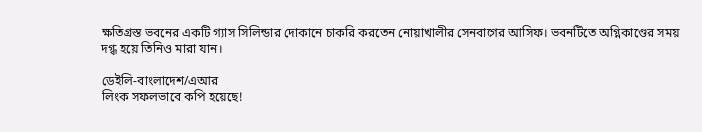ক্ষতিগ্রস্ত ভবনের একটি গ্যাস সিলিন্ডার দোকানে চাকরি করতেন নোয়াখালীর সেনবাগের আসিফ। ভবনটিতে অগ্নিকাণ্ডের সময় দগ্ধ হয়ে তিনিও মারা যান।

ডেইলি-বাংলাদেশ/এআর
লিংক সফলভাবে কপি হয়েছে!